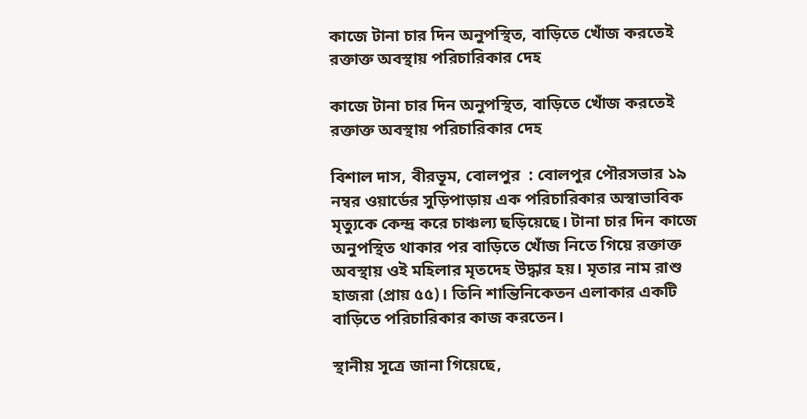কাজে টানা চার দিন অনুপস্থিত, বাড়িতে খোঁজ করতেই রক্তাক্ত অবস্থায় পরিচারিকার দেহ

কাজে টানা চার দিন অনুপস্থিত, বাড়িতে খোঁজ করতেই রক্তাক্ত অবস্থায় পরিচারিকার দেহ

বিশাল দাস, বীরভূম, বোলপুর  : বোলপুর পৌরসভার ১৯ নম্বর ওয়ার্ডের সুড়িপাড়ায় এক পরিচারিকার অস্বাভাবিক মৃত্যুকে কেন্দ্র করে চাঞ্চল্য ছড়িয়েছে। টানা চার দিন কাজে অনুপস্থিত থাকার পর বাড়িতে খোঁজ নিতে গিয়ে রক্তাক্ত অবস্থায় ওই মহিলার মৃতদেহ উদ্ধার হয়। মৃতার নাম রাশু হাজরা (প্রায় ৫৫)। তিনি শান্তিনিকেতন এলাকার একটি বাড়িতে পরিচারিকার কাজ করতেন।

স্থানীয় সূত্রে জানা গিয়েছে,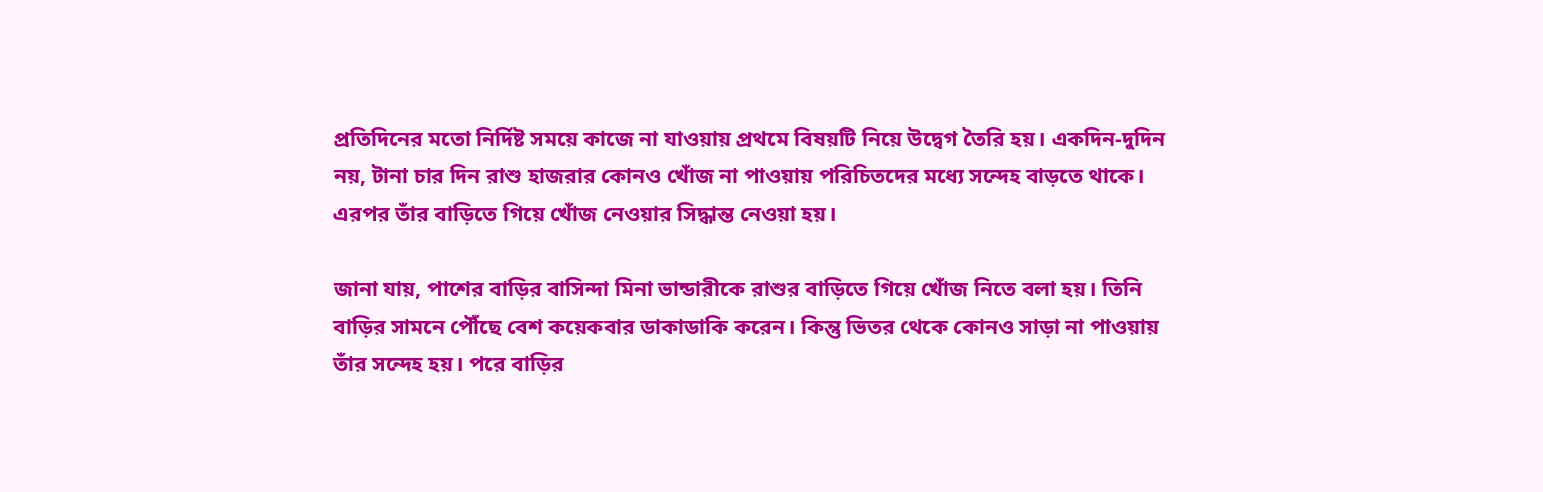প্রতিদিনের মতো নির্দিষ্ট সময়ে কাজে না যাওয়ায় প্রথমে বিষয়টি নিয়ে উদ্বেগ তৈরি হয়। একদিন-দুদিন নয়, টানা চার দিন রাশু হাজরার কোনও খোঁজ না পাওয়ায় পরিচিতদের মধ্যে সন্দেহ বাড়তে থাকে। এরপর তাঁর বাড়িতে গিয়ে খোঁজ নেওয়ার সিদ্ধান্ত নেওয়া হয়।

জানা যায়, পাশের বাড়ির বাসিন্দা মিনা ভান্ডারীকে রাশুর বাড়িতে গিয়ে খোঁজ নিতে বলা হয়। তিনি বাড়ির সামনে পৌঁছে বেশ কয়েকবার ডাকাডাকি করেন। কিন্তু ভিতর থেকে কোনও সাড়া না পাওয়ায় তাঁর সন্দেহ হয়। পরে বাড়ির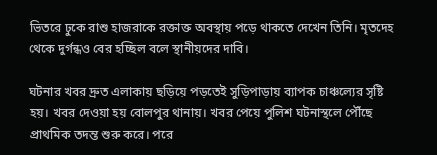ভিতরে ঢুকে রাশু হাজরাকে রক্তাক্ত অবস্থায় পড়ে থাকতে দেখেন তিনি। মৃতদেহ থেকে দুর্গন্ধও বের হচ্ছিল বলে স্থানীয়দের দাবি।

ঘটনার খবর দ্রুত এলাকায় ছড়িয়ে পড়তেই সুড়িপাড়ায় ব্যাপক চাঞ্চল্যের সৃষ্টি হয়। খবর দেওয়া হয় বোলপুর থানায়। খবর পেয়ে পুলিশ ঘটনাস্থলে পৌঁছে প্রাথমিক তদন্ত শুরু করে। পরে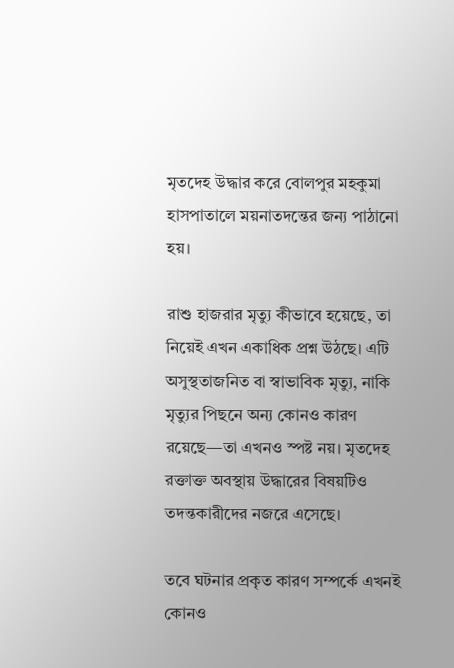মৃতদেহ উদ্ধার করে বোলপুর মহকুমা হাসপাতালে ময়নাতদন্তের জন্য পাঠানো হয়।

রাশু হাজরার মৃত্যু কীভাবে হয়েছে, তা নিয়েই এখন একাধিক প্রশ্ন উঠছে। এটি অসুস্থতাজনিত বা স্বাভাবিক মৃত্যু, নাকি মৃত্যুর পিছনে অন্য কোনও কারণ রয়েছে—তা এখনও স্পষ্ট নয়। মৃতদেহ রক্তাক্ত অবস্থায় উদ্ধারের বিষয়টিও তদন্তকারীদের নজরে এসেছে।

তবে ঘটনার প্রকৃত কারণ সম্পর্কে এখনই কোনও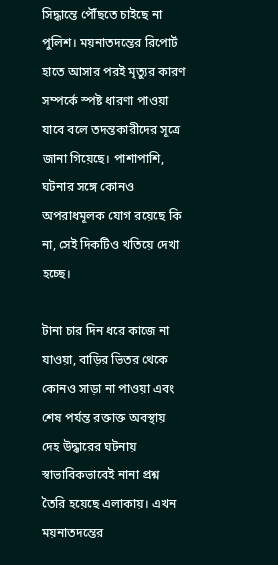সিদ্ধান্তে পৌঁছতে চাইছে না পুলিশ। ময়নাতদন্তের রিপোর্ট হাতে আসার পরই মৃত্যুর কারণ সম্পর্কে স্পষ্ট ধারণা পাওয়া যাবে বলে তদন্তকারীদের সূত্রে জানা গিয়েছে। পাশাপাশি, ঘটনার সঙ্গে কোনও অপরাধমূলক যোগ রয়েছে কি না, সেই দিকটিও খতিয়ে দেখা হচ্ছে।

টানা চার দিন ধরে কাজে না যাওয়া, বাড়ির ভিতর থেকে কোনও সাড়া না পাওয়া এবং শেষ পর্যন্ত রক্তাক্ত অবস্থায় দেহ উদ্ধারের ঘটনায় স্বাভাবিকভাবেই নানা প্রশ্ন তৈরি হয়েছে এলাকায়। এখন ময়নাতদন্তের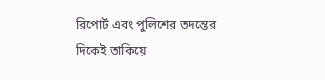রিপোর্ট এবং পুলিশের তদন্তের দিকেই তাকিয়ে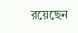রয়েছেন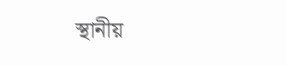স্থানীয়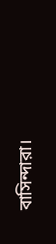বাসিন্দারা।